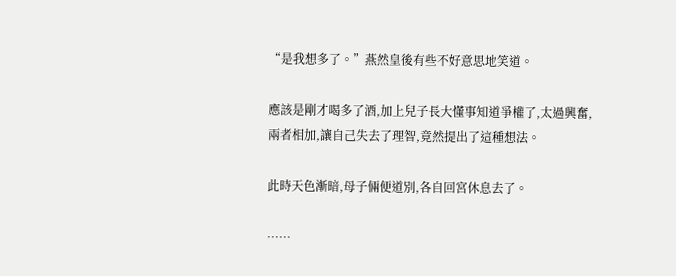“是我想多了。”燕然皇後有些不好意思地笑道。

應該是剛才喝多了酒,加上兒子長大懂事知道爭權了,太過興奮,兩者相加,讓自己失去了理智,竟然提出了這種想法。

此時天色漸暗,母子倆便道別,各自回宮休息去了。

……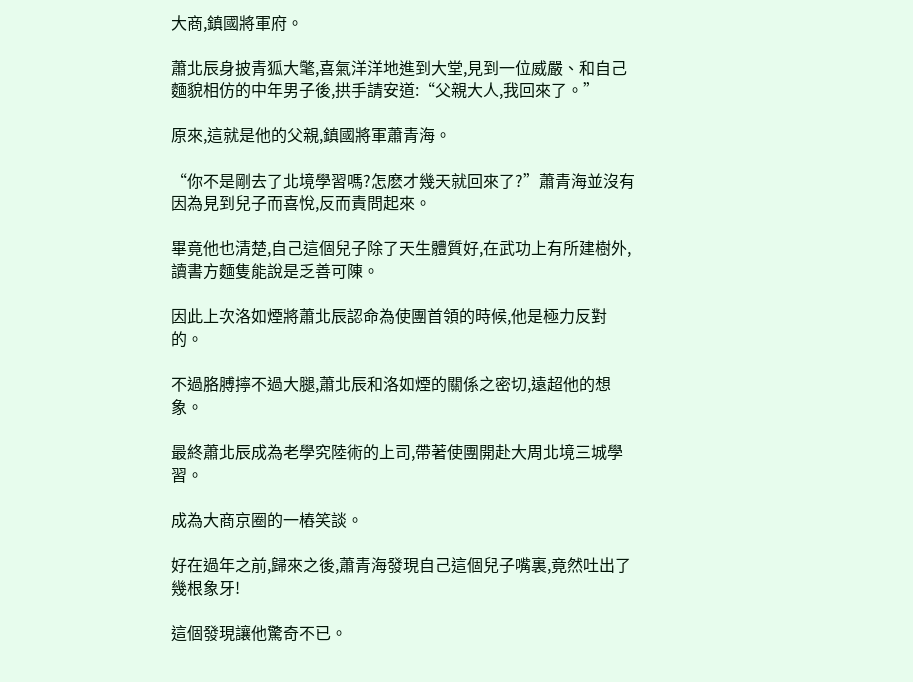大商,鎮國將軍府。

蕭北辰身披青狐大氅,喜氣洋洋地進到大堂,見到一位威嚴、和自己麵貌相仿的中年男子後,拱手請安道:“父親大人,我回來了。”

原來,這就是他的父親,鎮國將軍蕭青海。

“你不是剛去了北境學習嗎?怎麽才幾天就回來了?”蕭青海並沒有因為見到兒子而喜悅,反而責問起來。

畢竟他也清楚,自己這個兒子除了天生體質好,在武功上有所建樹外,讀書方麵隻能說是乏善可陳。

因此上次洛如煙將蕭北辰認命為使團首領的時候,他是極力反對的。

不過胳膊擰不過大腿,蕭北辰和洛如煙的關係之密切,遠超他的想象。

最終蕭北辰成為老學究陸術的上司,帶著使團開赴大周北境三城學習。

成為大商京圈的一樁笑談。

好在過年之前,歸來之後,蕭青海發現自己這個兒子嘴裏,竟然吐出了幾根象牙!

這個發現讓他驚奇不已。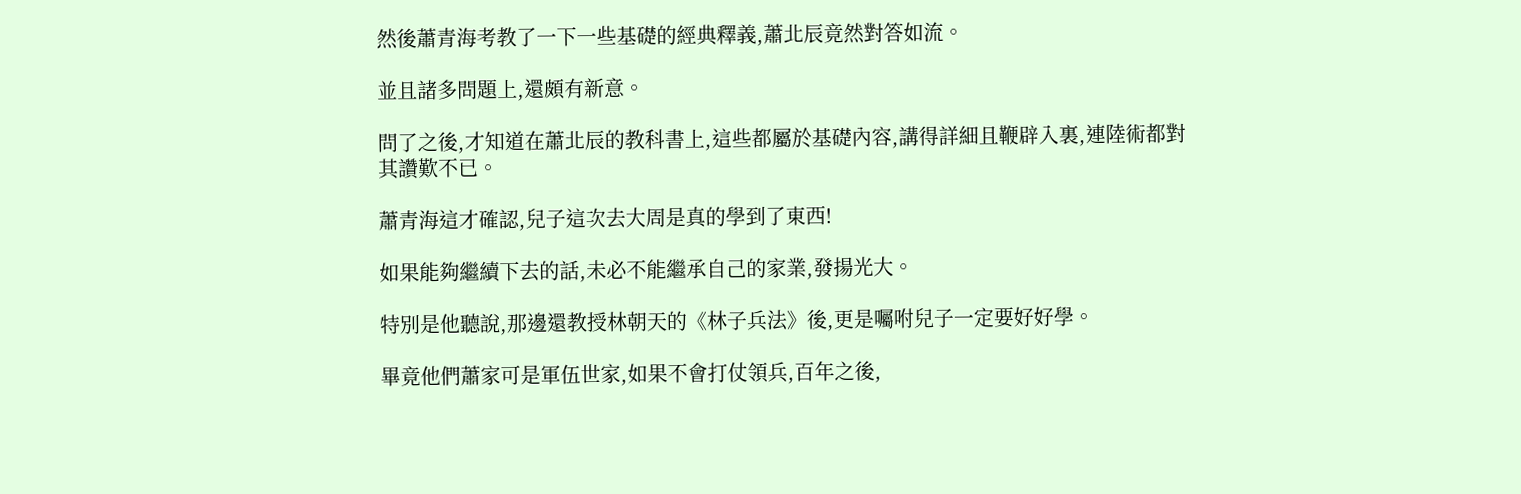然後蕭青海考教了一下一些基礎的經典釋義,蕭北辰竟然對答如流。

並且諸多問題上,還頗有新意。

問了之後,才知道在蕭北辰的教科書上,這些都屬於基礎內容,講得詳細且鞭辟入裏,連陸術都對其讚歎不已。

蕭青海這才確認,兒子這次去大周是真的學到了東西!

如果能夠繼續下去的話,未必不能繼承自己的家業,發揚光大。

特別是他聽說,那邊還教授林朝天的《林子兵法》後,更是囑咐兒子一定要好好學。

畢竟他們蕭家可是軍伍世家,如果不會打仗領兵,百年之後,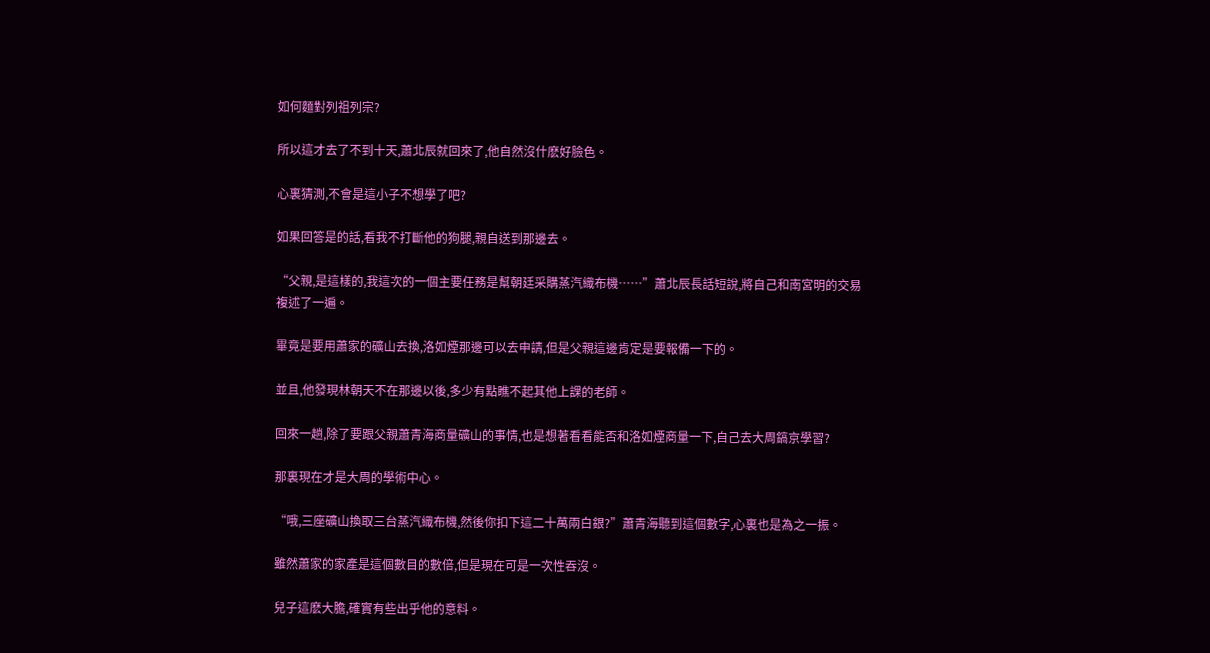如何麵對列祖列宗?

所以這才去了不到十天,蕭北辰就回來了,他自然沒什麽好臉色。

心裏猜測,不會是這小子不想學了吧?

如果回答是的話,看我不打斷他的狗腿,親自送到那邊去。

“父親,是這樣的,我這次的一個主要任務是幫朝廷采購蒸汽織布機……”蕭北辰長話短說,將自己和南宮明的交易複述了一遍。

畢竟是要用蕭家的礦山去換,洛如煙那邊可以去申請,但是父親這邊肯定是要報備一下的。

並且,他發現林朝天不在那邊以後,多少有點瞧不起其他上課的老師。

回來一趟,除了要跟父親蕭青海商量礦山的事情,也是想著看看能否和洛如煙商量一下,自己去大周鎬京學習?

那裏現在才是大周的學術中心。

“哦,三座礦山換取三台蒸汽織布機,然後你扣下這二十萬兩白銀?”蕭青海聽到這個數字,心裏也是為之一振。

雖然蕭家的家產是這個數目的數倍,但是現在可是一次性吞沒。

兒子這麽大膽,確實有些出乎他的意料。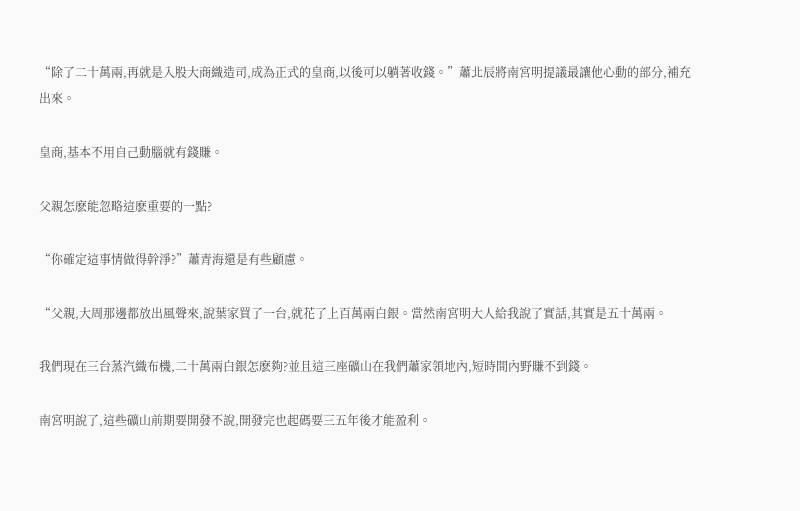“除了二十萬兩,再就是入股大商織造司,成為正式的皇商,以後可以躺著收錢。”蕭北辰將南宮明提議最讓他心動的部分,補充出來。

皇商,基本不用自己動腦就有錢賺。

父親怎麽能忽略這麽重要的一點?

“你確定這事情做得幹淨?”蕭青海還是有些顧慮。

“父親,大周那邊都放出風聲來,說葉家買了一台,就花了上百萬兩白銀。當然南宮明大人給我說了實話,其實是五十萬兩。

我們現在三台蒸汽織布機,二十萬兩白銀怎麽夠?並且這三座礦山在我們蕭家領地內,短時間內野賺不到錢。

南宮明說了,這些礦山前期要開發不說,開發完也起碼要三五年後才能盈利。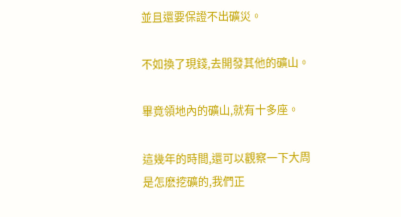並且還要保證不出礦災。

不如換了現錢,去開發其他的礦山。

畢竟領地內的礦山,就有十多座。

這幾年的時間,還可以觀察一下大周是怎麽挖礦的,我們正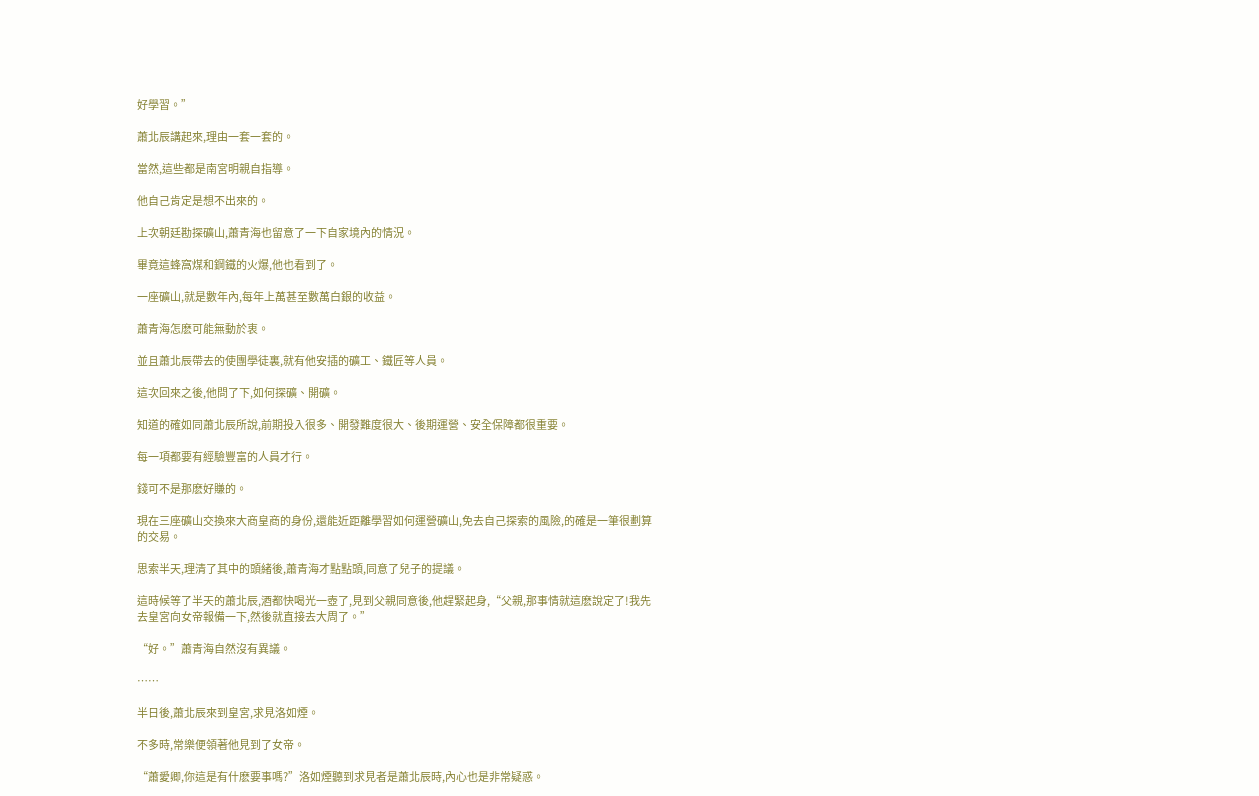好學習。”

蕭北辰講起來,理由一套一套的。

當然,這些都是南宮明親自指導。

他自己肯定是想不出來的。

上次朝廷勘探礦山,蕭青海也留意了一下自家境內的情況。

畢竟這蜂窩煤和鋼鐵的火爆,他也看到了。

一座礦山,就是數年內,每年上萬甚至數萬白銀的收益。

蕭青海怎麽可能無動於衷。

並且蕭北辰帶去的使團學徒裏,就有他安插的礦工、鐵匠等人員。

這次回來之後,他問了下,如何探礦、開礦。

知道的確如同蕭北辰所說,前期投入很多、開發難度很大、後期運營、安全保障都很重要。

每一項都要有經驗豐富的人員才行。

錢可不是那麽好賺的。

現在三座礦山交換來大商皇商的身份,還能近距離學習如何運營礦山,免去自己探索的風險,的確是一筆很劃算的交易。

思索半天,理清了其中的頭緒後,蕭青海才點點頭,同意了兒子的提議。

這時候等了半天的蕭北辰,酒都快喝光一壺了,見到父親同意後,他趕緊起身,“父親,那事情就這麽說定了!我先去皇宮向女帝報備一下,然後就直接去大周了。”

“好。”蕭青海自然沒有異議。

……

半日後,蕭北辰來到皇宮,求見洛如煙。

不多時,常樂便領著他見到了女帝。

“蕭愛卿,你這是有什麽要事嗎?”洛如煙聽到求見者是蕭北辰時,內心也是非常疑惑。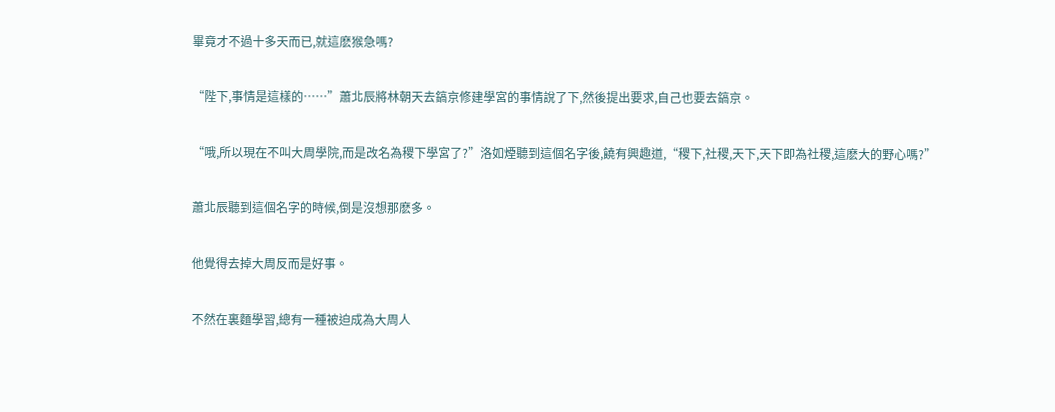畢竟才不過十多天而已,就這麽猴急嗎?

“陛下,事情是這樣的……”蕭北辰將林朝天去鎬京修建學宮的事情說了下,然後提出要求,自己也要去鎬京。

“哦,所以現在不叫大周學院,而是改名為稷下學宮了?”洛如煙聽到這個名字後,饒有興趣道,“稷下,社稷,天下,天下即為社稷,這麽大的野心嗎?”

蕭北辰聽到這個名字的時候,倒是沒想那麽多。

他覺得去掉大周反而是好事。

不然在裏麵學習,總有一種被迫成為大周人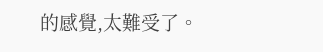的感覺,太難受了。